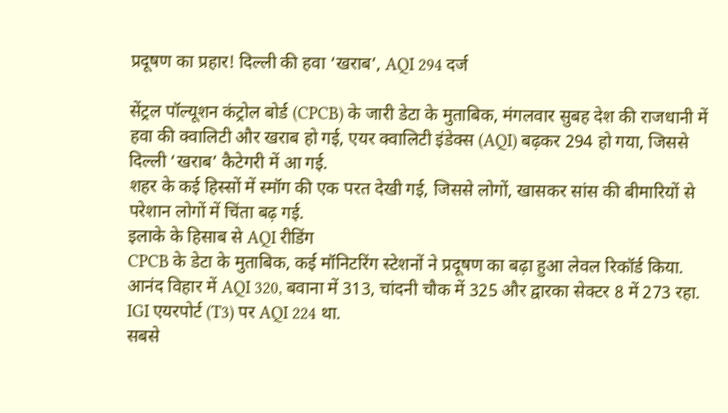प्रदूषण का प्रहार! दिल्ली की हवा ‘खराब’, AQI 294 दर्ज

सेंट्रल पॉल्यूशन कंट्रोल बोर्ड (CPCB) के जारी डेटा के मुताबिक, मंगलवार सुबह देश की राजधानी में हवा की क्वालिटी और खराब हो गई, एयर क्वालिटी इंडेक्स (AQI) बढ़कर 294 हो गया, जिससे दिल्ली ‘खराब’ कैटेगरी में आ गई.
शहर के कई हिस्सों में स्मॉग की एक परत देखी गई, जिससे लोगों, खासकर सांस की बीमारियों से परेशान लोगों में चिंता बढ़ गई.
इलाके के हिसाब से AQI रीडिंग
CPCB के डेटा के मुताबिक, कई मॉनिटरिंग स्टेशनों ने प्रदूषण का बढ़ा हुआ लेवल रिकॉर्ड किया. आनंद विहार में AQI 320, बवाना में 313, चांदनी चौक में 325 और द्वारका सेक्टर 8 में 273 रहा. IGI एयरपोर्ट (T3) पर AQI 224 था.
सबसे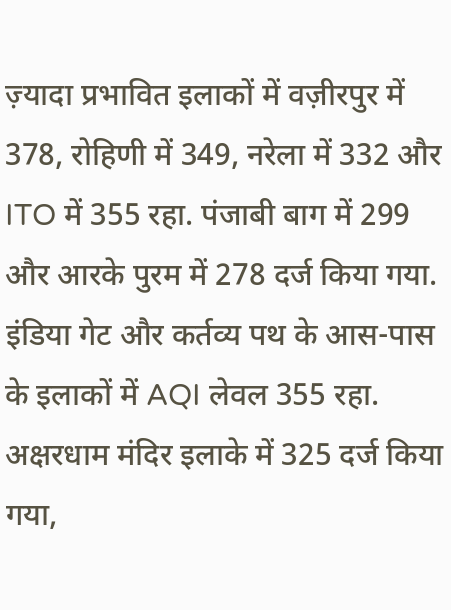ज़्यादा प्रभावित इलाकों में वज़ीरपुर में 378, रोहिणी में 349, नरेला में 332 और ITO में 355 रहा. पंजाबी बाग में 299 और आरके पुरम में 278 दर्ज किया गया. इंडिया गेट और कर्तव्य पथ के आस-पास के इलाकों में AQI लेवल 355 रहा. अक्षरधाम मंदिर इलाके में 325 दर्ज किया गया,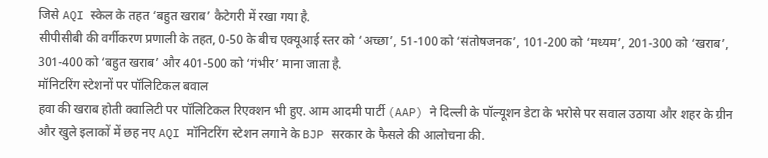जिसे AQI स्केल के तहत ‘बहुत खराब’ कैटेगरी में रखा गया है.
सीपीसीबी की वर्गीकरण प्रणाली के तहत, 0-50 के बीच एक्यूआई स्तर को ‘अच्छा’, 51-100 को ‘संतोषजनक’, 101-200 को ‘मध्यम’, 201-300 को ‘खराब’, 301-400 को ‘बहुत खराब’ और 401-500 को ‘गंभीर’ माना जाता है.
मॉनिटरिंग स्टेशनों पर पॉलिटिकल बवाल
हवा की खराब होती क्वालिटी पर पॉलिटिकल रिएक्शन भी हुए. आम आदमी पार्टी (AAP) ने दिल्ली के पॉल्यूशन डेटा के भरोसे पर सवाल उठाया और शहर के ग्रीन और खुले इलाकों में छह नए AQI मॉनिटरिंग स्टेशन लगाने के BJP सरकार के फैसले की आलोचना की.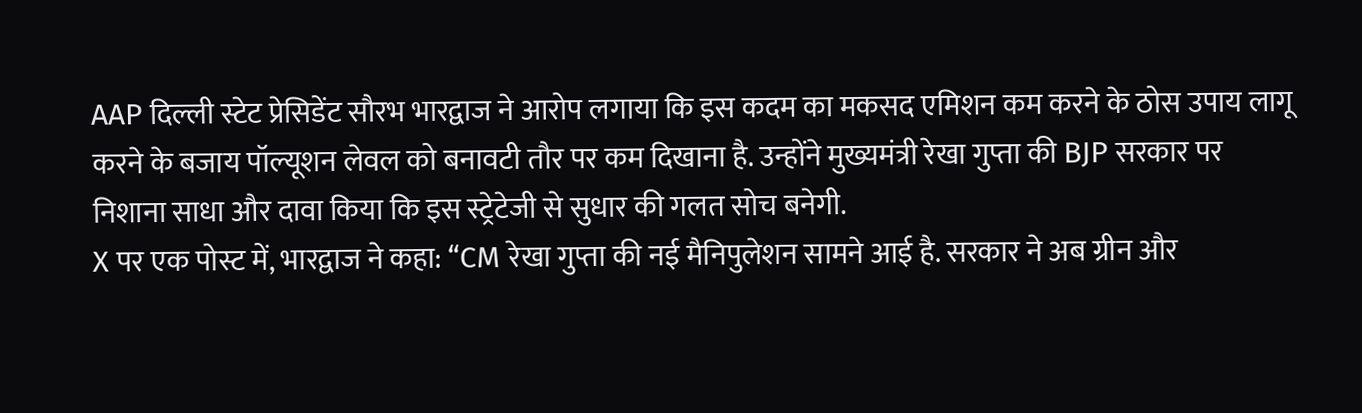AAP दिल्ली स्टेट प्रेसिडेंट सौरभ भारद्वाज ने आरोप लगाया कि इस कदम का मकसद एमिशन कम करने के ठोस उपाय लागू करने के बजाय पॉल्यूशन लेवल को बनावटी तौर पर कम दिखाना है. उन्होंने मुख्यमंत्री रेखा गुप्ता की BJP सरकार पर निशाना साधा और दावा किया कि इस स्ट्रेटेजी से सुधार की गलत सोच बनेगी.
X पर एक पोस्ट में, भारद्वाज ने कहा: “CM रेखा गुप्ता की नई मैनिपुलेशन सामने आई है. सरकार ने अब ग्रीन और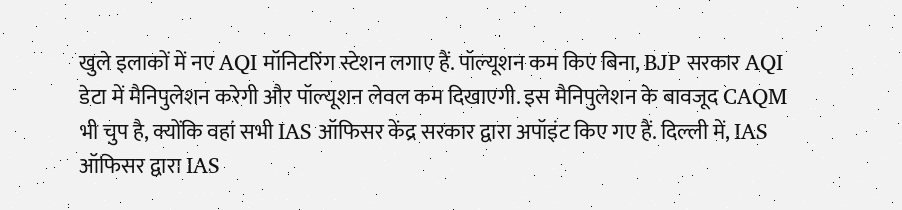खुले इलाकों में नए AQI मॉनिटरिंग स्टेशन लगाए हैं. पॉल्यूशन कम किए बिना, BJP सरकार AQI डेटा में मैनिपुलेशन करेगी और पॉल्यूशन लेवल कम दिखाएगी. इस मैनिपुलेशन के बावजूद CAQM भी चुप है, क्योंकि वहां सभी IAS ऑफिसर केंद्र सरकार द्वारा अपॉइंट किए गए हैं. दिल्ली में, IAS ऑफिसर द्वारा IAS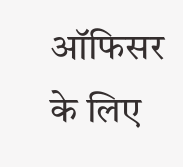ऑफिसर के लिए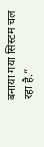बनाया गया सिस्टम चल रहा है.”